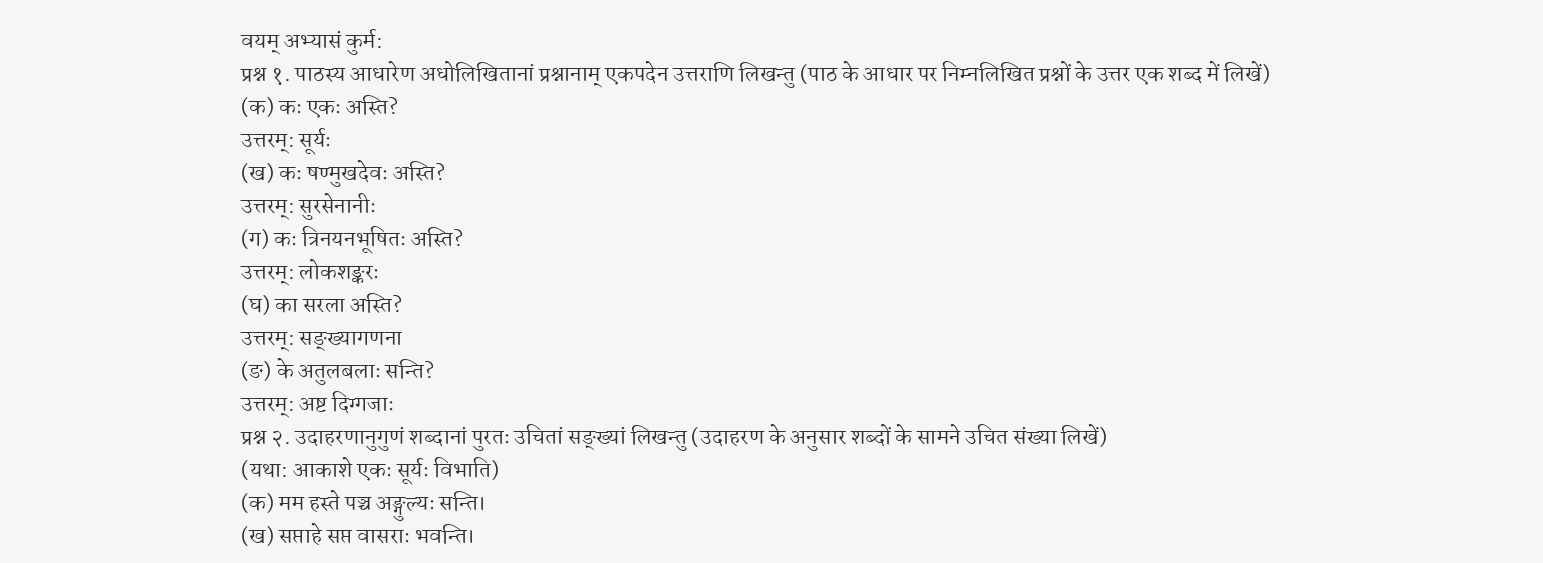वयम् अभ्यासं कुर्म:
प्रश्न १. पाठस्य आधारेण अधोलिखितानां प्रश्नानाम् एकपदेन उत्तराणि लिखन्तु (पाठ के आधार पर निम्नलिखित प्रश्नों के उत्तर एक शब्द में लिखें)
(क) कः एकः अस्ति?
उत्तरम्: सूर्यः
(ख) कः षण्मुखदेवः अस्ति?
उत्तरम्: सुरसेनानीः
(ग) कः त्रिनयनभूषितः अस्ति?
उत्तरम्: लोकशङ्करः
(घ) का सरला अस्ति?
उत्तरम्: सङ्ख्यागणना
(ङ) के अतुलबलाः सन्ति?
उत्तरम्: अष्ट दिग्गजाः
प्रश्न २. उदाहरणानुगुणं शब्दानां पुरतः उचितां सङ्ख्यां लिखन्तु (उदाहरण के अनुसार शब्दों के सामने उचित संख्या लिखें)
(यथा: आकाशे एकः सूर्यः विभाति)
(क) मम हस्ते पञ्च अङ्गुल्यः सन्ति।
(ख) सप्ताहे सप्त वासराः भवन्ति।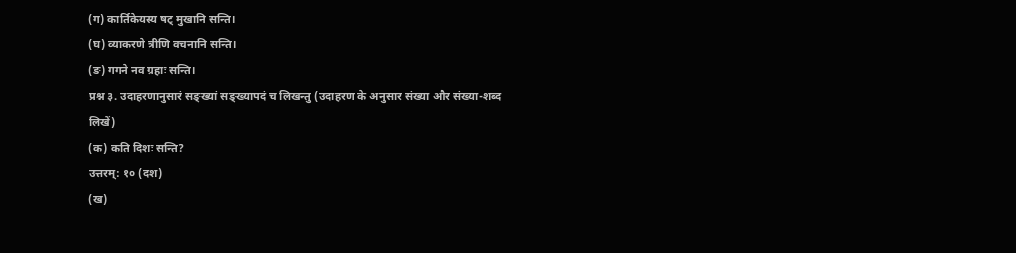(ग) कार्तिकेयस्य षट् मुखानि सन्ति।
(घ) व्याकरणे त्रीणि वचनानि सन्ति।
(ङ) गगने नव ग्रहाः सन्ति।
प्रश्न ३. उदाहरणानुसारं सङ्ख्यां सङ्ख्यापदं च लिखन्तु (उदाहरण के अनुसार संख्या और संख्या-शब्द लिखें)
(क) कति दिशः सन्ति?
उत्तरम्: १० (दश)
(ख)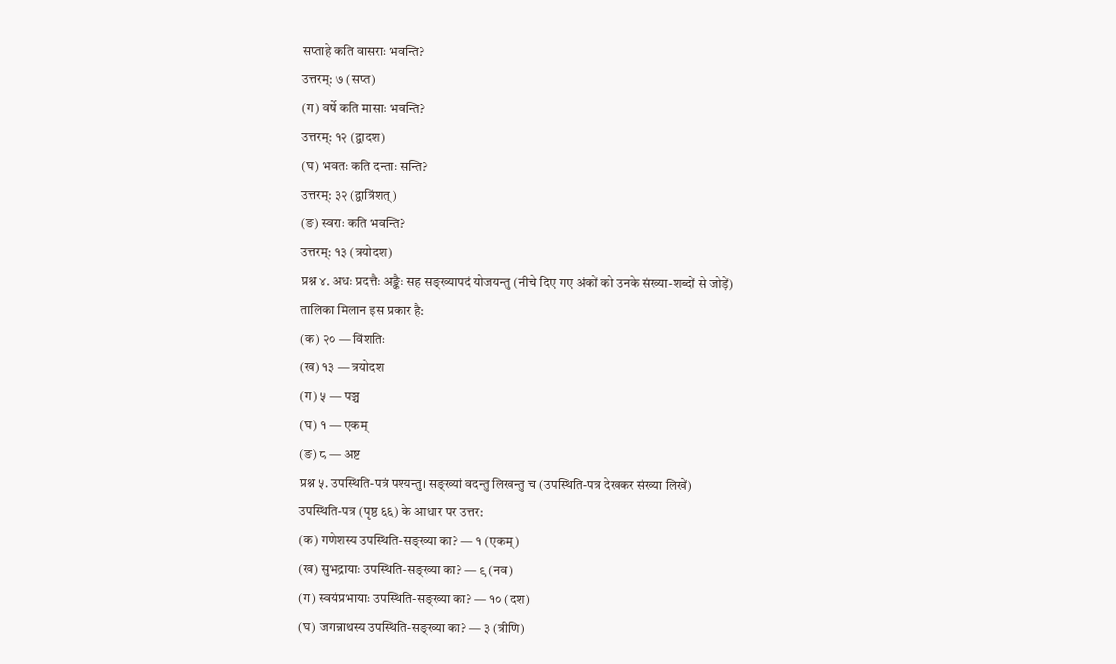सप्ताहे कति वासराः भवन्ति?
उत्तरम्: ७ (सप्त)
(ग) वर्षे कति मासाः भवन्ति?
उत्तरम्: १२ (द्वादश)
(घ) भवतः कति दन्ताः सन्ति?
उत्तरम्: ३२ (द्वात्रिंशत्)
(ङ) स्वराः कति भवन्ति?
उत्तरम्: १३ (त्रयोदश)
प्रश्न ४. अधः प्रदत्तैः अङ्कैः सह सङ्ख्यापदं योजयन्तु (नीचे दिए गए अंकों को उनके संख्या-शब्दों से जोड़ें)
तालिका मिलान इस प्रकार है:
(क) २० — विंशतिः
(ख) १३ — त्रयोदश
(ग) ५ — पञ्च
(घ) १ — एकम्
(ङ) ८ — अष्ट
प्रश्न ५. उपस्थिति-पत्रं पश्यन्तु। सङ्ख्यां वदन्तु लिखन्तु च (उपस्थिति-पत्र देखकर संख्या लिखें)
उपस्थिति-पत्र (पृष्ठ ६६) के आधार पर उत्तर:
(क) गणेशस्य उपस्थिति-सङ्ख्या का? — १ (एकम्)
(ख) सुभद्रायाः उपस्थिति-सङ्ख्या का? — ९ (नव)
(ग) स्वयंप्रभायाः उपस्थिति-सङ्ख्या का? — १० (दश)
(घ) जगन्नाथस्य उपस्थिति-सङ्ख्या का? — ३ (त्रीणि)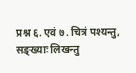प्रश्न ६. एवं ७. चित्रं पश्यन्तु, सङ्ख्याः लिखन्तु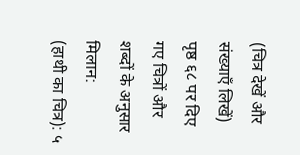(चित्र देखें और संख्याएँ लिखें)
पृष्ठ ६८ पर दिए गए चित्रों और शब्दों के अनुसार मिलान:
(हाथी का चित्र): ५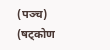(पञ्च)
(षट्कोण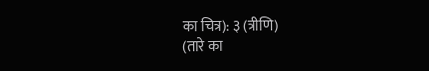का चित्र): ३ (त्रीणि)
(तारे का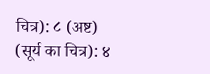चित्र): ८ (अष्ट)
(सूर्य का चित्र): ४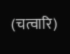(चत्वारि)